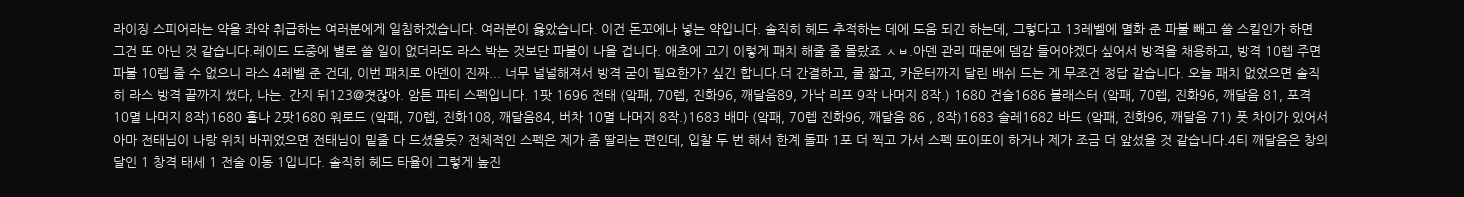라이징 스피어라는 약을 좌약 취급하는 여러분에게 일침하겠습니다. 여러분이 옳았습니다. 이건 돈꼬에나 넣는 약입니다. 솔직히 헤드 추적하는 데에 도움 되긴 하는데, 그렇다고 13레벨에 멸화 준 파불 빼고 쓸 스킬인가 하면 그건 또 아닌 것 같습니다.레이드 도중에 별로 쓸 일이 없더라도 라스 박는 것보단 파불이 나을 겁니다. 애초에 고기 이렇게 패치 해줄 줄 몰랐죠 ㅅㅂ.아덴 관리 때문에 뎀감 들어야겠다 싶어서 방격을 채용하고, 방격 10렙 주면 파불 10렙 줄 수 없으니 라스 4레벨 준 건데, 이번 패치로 아덴이 진짜... 너무 널널해져서 방격 굳이 필요한가? 싶긴 합니다.더 간결하고, 쿨 짧고, 카운터까지 달린 배쉬 드는 게 무조건 정답 같습니다. 오늘 패치 없었으면 솔직히 라스 방격 끝까지 썼다, 나는. 간지 뒤123@졋잖아. 암튼 파티 스펙입니다. 1팟 1696 전태 (앜패, 70렙, 진화96, 깨달음89, 가낙 리프 9작 나머지 8작.) 1680 건슬1686 블래스터 (앜패, 70렙, 진화96, 깨달음 81, 포격 10멸 나머지 8작)1680 홀나 2팟1680 워로드 (앜패, 70렙, 진화108, 깨달음84, 버차 10멸 나머지 8작.)1683 배마 (앜패, 70렙 진화96, 깨달음 86 , 8작)1683 슬레1682 바드 (앜패, 진화96, 깨달음 71) 폿 차이가 있어서 아마 전태님이 나랑 위치 바뀌었으면 전태님이 밑줄 다 드셨을듯? 전체적인 스펙은 제가 좀 딸리는 편인데, 입찰 두 번 해서 한계 돌파 1포 더 찍고 가서 스펙 또이또이 하거나 제가 조금 더 앞섰을 것 같습니다.4티 깨달음은 창의 달인 1 창격 태세 1 전술 이동 1입니다. 솔직히 헤드 타율이 그렇게 높진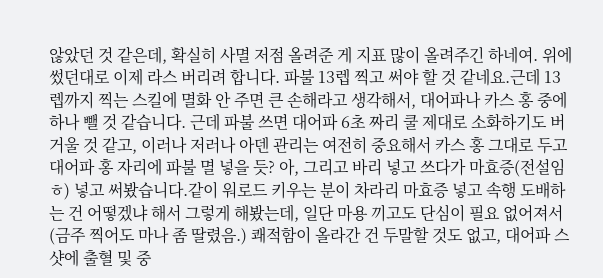않았던 것 같은데, 확실히 사멸 저점 올려준 게 지표 많이 올려주긴 하네여. 위에 썼던대로 이제 라스 버리려 합니다. 파불 13렙 찍고 써야 할 것 같네요.근데 13렙까지 찍는 스킬에 멸화 안 주면 큰 손해라고 생각해서, 대어파나 카스 홍 중에 하나 뺄 것 같습니다. 근데 파불 쓰면 대어파 6초 짜리 쿨 제대로 소화하기도 버거울 것 같고, 이러나 저러나 아덴 관리는 여전히 중요해서 카스 홍 그대로 두고 대어파 홍 자리에 파불 멸 넣을 듯? 아, 그리고 바리 넣고 쓰다가 마효증(전설임ㅎ) 넣고 써봤습니다.같이 워로드 키우는 분이 차라리 마효증 넣고 속행 도배하는 건 어떻겠냐 해서 그렇게 해봤는데, 일단 마용 끼고도 단심이 필요 없어져서 (금주 찍어도 마나 좀 딸렸음.) 쾌적함이 올라간 건 두말할 것도 없고, 대어파 스샷에 출혈 및 중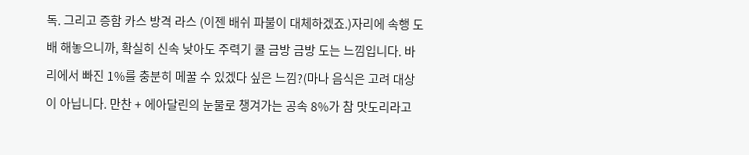독. 그리고 증함 카스 방격 라스 (이젠 배쉬 파불이 대체하겠죠.)자리에 속행 도배 해놓으니까, 확실히 신속 낮아도 주력기 쿨 금방 금방 도는 느낌입니다. 바리에서 빠진 1%를 충분히 메꿀 수 있겠다 싶은 느낌?(마나 음식은 고려 대상이 아닙니다. 만찬 + 에아달린의 눈물로 챙겨가는 공속 8%가 참 맛도리라고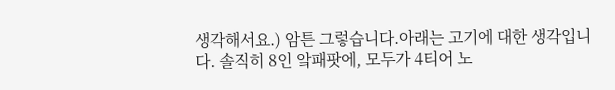생각해서요.) 암튼 그렇습니다.아래는 고기에 대한 생각입니다. 솔직히 8인 앜패팟에, 모두가 4티어 노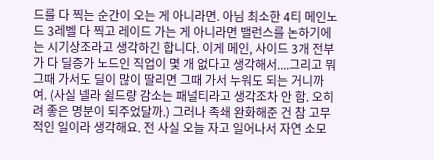드를 다 찍는 순간이 오는 게 아니라면. 아님 최소한 4티 메인노드 3레벨 다 찍고 레이드 가는 게 아니라면 밸런스를 논하기에는 시기상조라고 생각하긴 합니다. 이게 메인, 사이드 3개 전부가 다 딜증가 노드인 직업이 몇 개 없다고 생각해서....그리고 뭐 그때 가서도 딜이 많이 딸리면 그때 가서 누워도 되는 거니까여. (사실 넬라 쉴드량 감소는 패널티라고 생각조차 안 함. 오히려 좋은 명분이 되주었달까.) 그러나 족쇄 완화해준 건 참 고무적인 일이라 생각해요. 전 사실 오늘 자고 일어나서 자연 소모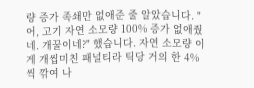량 증가 족쇄만 없애준 줄 알았습니다. "어, 고기 자연 소모량 100% 증가 없애줬네. 개꿀이네?" 했습니다. 자연 소모량 이게 개씹미친 패널티라 틱당 거의 한 4%씩 깎여 나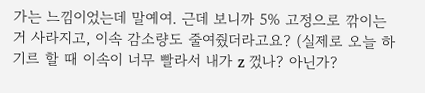가는 느낌이었는데 말예여. 근데 보니까 5% 고정으로 깎이는 거 사라지고, 이속 감소량도 줄여줬더라고요? (실제로 오늘 하기르 할 때 이속이 너무 빨라서 내가 z 껐나? 아닌가?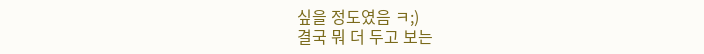싶을 정도였음 ㅋ;)
결국 뭐 더 두고 보는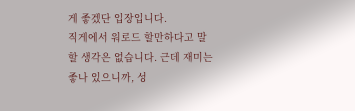게 좋겠단 입장입니다.
직게에서 워로드 할만하다고 말 할 생각은 없습니다. 근데 재미는 좋나 있으니까, 성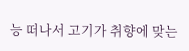능 떠나서 고기가 취향에 맞는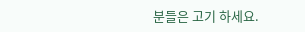분들은 고기 하세요.